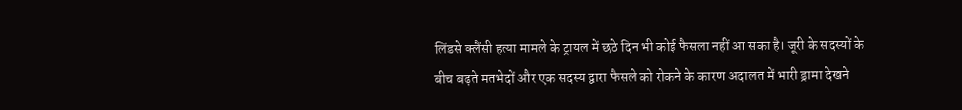लिंडसे क्लैंसी हत्या मामले के ट्रायल में छठे दिन भी कोई फैसला नहीं आ सका है। जूरी के सदस्यों के बीच बढ़ते मतभेदों और एक सदस्य द्वारा फैसले को रोकने के कारण अदालत में भारी ड्रामा देखने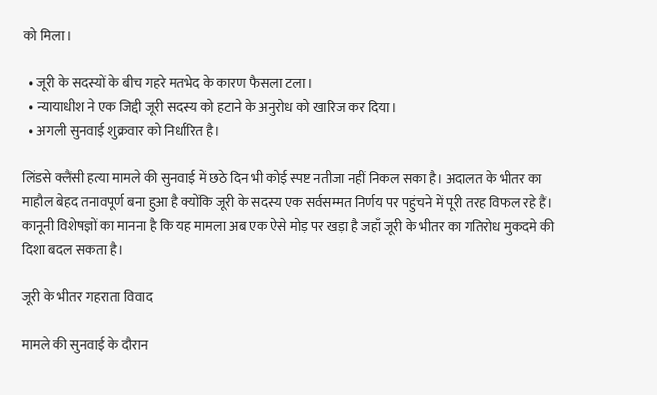को मिला।

  • जूरी के सदस्यों के बीच गहरे मतभेद के कारण फैसला टला।
  • न्यायाधीश ने एक जिद्दी जूरी सदस्य को हटाने के अनुरोध को खारिज कर दिया।
  • अगली सुनवाई शुक्रवार को निर्धारित है।

लिंडसे क्लैंसी हत्या मामले की सुनवाई में छठे दिन भी कोई स्पष्ट नतीजा नहीं निकल सका है। अदालत के भीतर का माहौल बेहद तनावपूर्ण बना हुआ है क्योंकि जूरी के सदस्य एक सर्वसम्मत निर्णय पर पहुंचने में पूरी तरह विफल रहे हैं। कानूनी विशेषज्ञों का मानना है कि यह मामला अब एक ऐसे मोड़ पर खड़ा है जहाँ जूरी के भीतर का गतिरोध मुकदमे की दिशा बदल सकता है।

जूरी के भीतर गहराता विवाद

मामले की सुनवाई के दौरान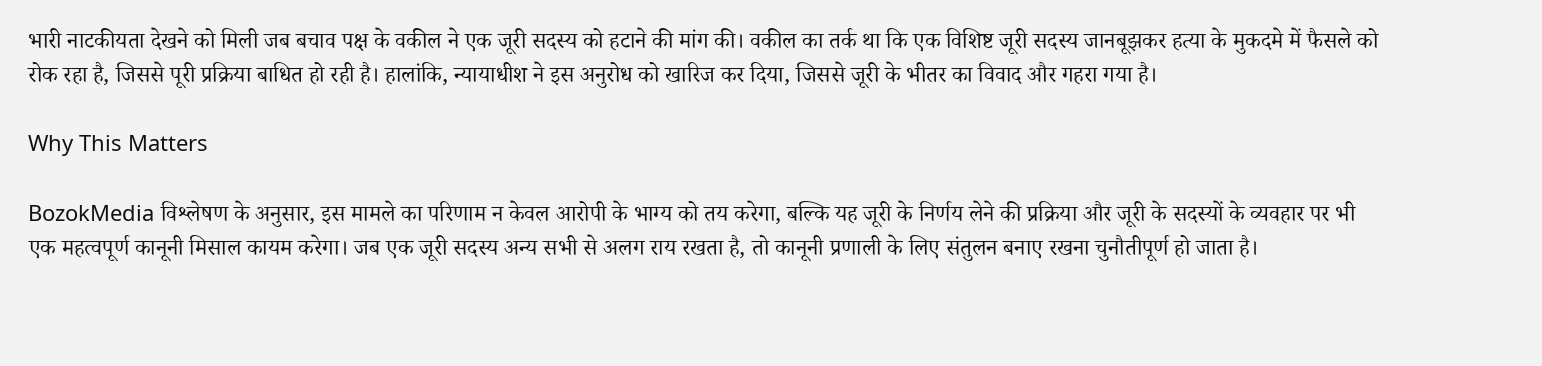भारी नाटकीयता देखने को मिली जब बचाव पक्ष के वकील ने एक जूरी सदस्य को हटाने की मांग की। वकील का तर्क था कि एक विशिष्ट जूरी सदस्य जानबूझकर हत्या के मुकदमे में फैसले को रोक रहा है, जिससे पूरी प्रक्रिया बाधित हो रही है। हालांकि, न्यायाधीश ने इस अनुरोध को खारिज कर दिया, जिससे जूरी के भीतर का विवाद और गहरा गया है।

Why This Matters

BozokMedia विश्लेषण के अनुसार, इस मामले का परिणाम न केवल आरोपी के भाग्य को तय करेगा, बल्कि यह जूरी के निर्णय लेने की प्रक्रिया और जूरी के सदस्यों के व्यवहार पर भी एक महत्वपूर्ण कानूनी मिसाल कायम करेगा। जब एक जूरी सदस्य अन्य सभी से अलग राय रखता है, तो कानूनी प्रणाली के लिए संतुलन बनाए रखना चुनौतीपूर्ण हो जाता है।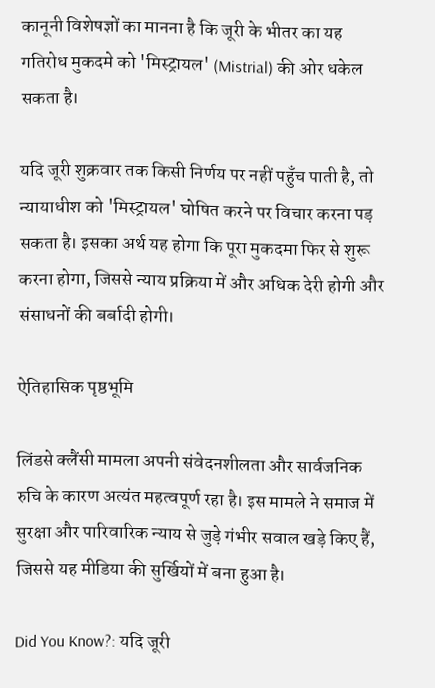कानूनी विशेषज्ञों का मानना है कि जूरी के भीतर का यह गतिरोध मुकदमे को 'मिस्ट्रायल' (Mistrial) की ओर धकेल सकता है।

यदि जूरी शुक्रवार तक किसी निर्णय पर नहीं पहुँच पाती है, तो न्यायाधीश को 'मिस्ट्रायल' घोषित करने पर विचार करना पड़ सकता है। इसका अर्थ यह होगा कि पूरा मुकदमा फिर से शुरू करना होगा, जिससे न्याय प्रक्रिया में और अधिक देरी होगी और संसाधनों की बर्बादी होगी।

ऐतिहासिक पृष्ठभूमि

लिंडसे क्लैंसी मामला अपनी संवेदनशीलता और सार्वजनिक रुचि के कारण अत्यंत महत्वपूर्ण रहा है। इस मामले ने समाज में सुरक्षा और पारिवारिक न्याय से जुड़े गंभीर सवाल खड़े किए हैं, जिससे यह मीडिया की सुर्खियों में बना हुआ है।

Did You Know?: यदि जूरी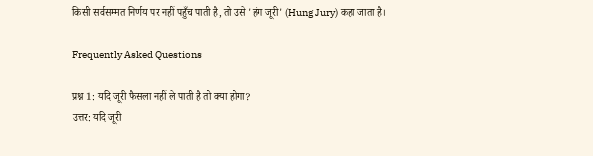किसी सर्वसम्मत निर्णय पर नहीं पहुँच पाती है, तो उसे 'हंग जूरी' (Hung Jury) कहा जाता है।

Frequently Asked Questions

प्रश्न 1: यदि जूरी फैसला नहीं ले पाती है तो क्या होगा?
उत्तर: यदि जूरी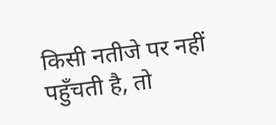किसी नतीजे पर नहीं पहुँचती है, तो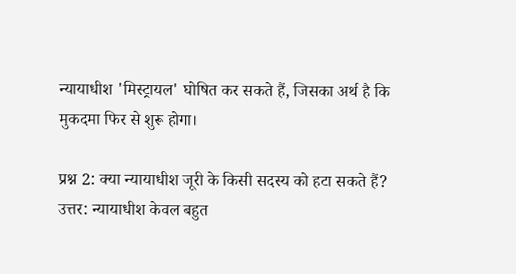न्यायाधीश 'मिस्ट्रायल' घोषित कर सकते हैं, जिसका अर्थ है कि मुकदमा फिर से शुरू होगा।

प्रश्न 2: क्या न्यायाधीश जूरी के किसी सदस्य को हटा सकते हैं?
उत्तर: न्यायाधीश केवल बहुत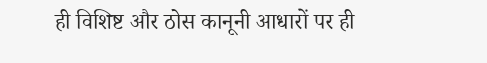ही विशिष्ट और ठोस कानूनी आधारों पर ही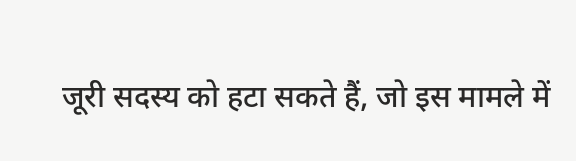जूरी सदस्य को हटा सकते हैं, जो इस मामले में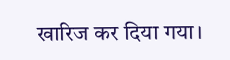खारिज कर दिया गया।